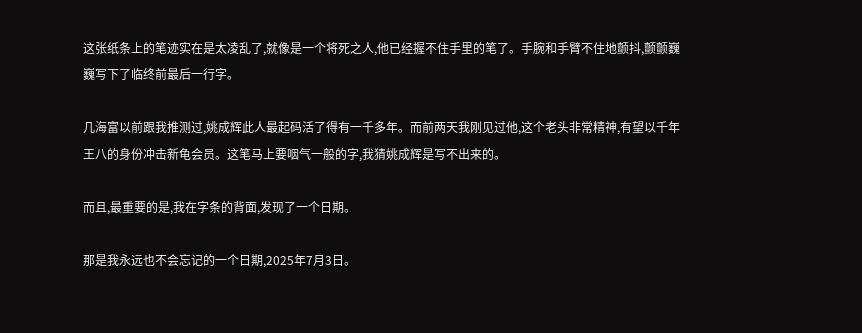这张纸条上的笔迹实在是太凌乱了,就像是一个将死之人,他已经握不住手里的笔了。手腕和手臂不住地颤抖,颤颤巍巍写下了临终前最后一行字。

几海富以前跟我推测过,姚成辉此人最起码活了得有一千多年。而前两天我刚见过他,这个老头非常精神,有望以千年王八的身份冲击新龟会员。这笔马上要咽气一般的字,我猜姚成辉是写不出来的。

而且,最重要的是,我在字条的背面,发现了一个日期。

那是我永远也不会忘记的一个日期,2025年7月3日。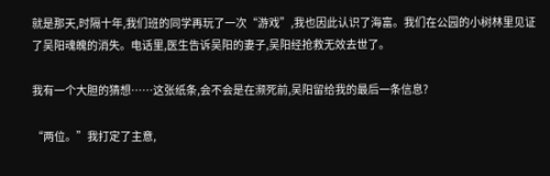就是那天,时隔十年,我们班的同学再玩了一次“游戏”,我也因此认识了海富。我们在公园的小树林里见证了吴阳魂魄的消失。电话里,医生告诉吴阳的妻子,吴阳经抢救无效去世了。

我有一个大胆的猜想……这张纸条,会不会是在濒死前,吴阳留给我的最后一条信息?

“两位。”我打定了主意,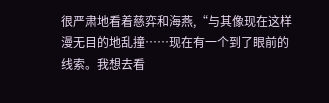很严肃地看着慈弈和海燕,“与其像现在这样漫无目的地乱撞……现在有一个到了眼前的线索。我想去看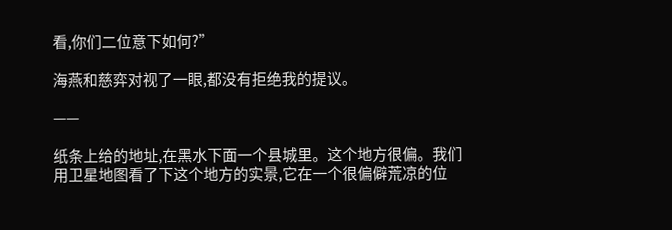看,你们二位意下如何?”

海燕和慈弈对视了一眼,都没有拒绝我的提议。

——

纸条上给的地址,在黑水下面一个县城里。这个地方很偏。我们用卫星地图看了下这个地方的实景,它在一个很偏僻荒凉的位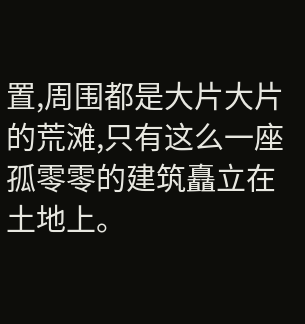置,周围都是大片大片的荒滩,只有这么一座孤零零的建筑矗立在土地上。